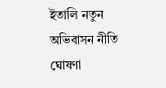ইতালি নতুন অভিবাসন নীতি ঘোষণা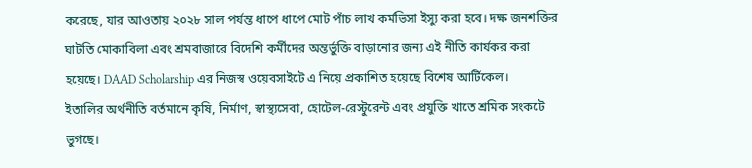করেছে, যার আওতায় ২০২৮ সাল পর্যন্ত ধাপে ধাপে মোট পাঁচ লাখ কর্মভিসা ইস্যু করা হবে। দক্ষ জনশক্তির ঘাটতি মোকাবিলা এবং শ্রমবাজারে বিদেশি কর্মীদের অন্তর্ভুক্তি বাড়ানোর জন্য এই নীতি কার্যকর করা হয়েছে। DAAD Scholarship এর নিজস্ব ওয়েবসাইটে এ নিয়ে প্রকাশিত হয়েছে বিশেষ আর্টিকেল।
ইতালির অর্থনীতি বর্তমানে কৃষি, নির্মাণ, স্বাস্থ্যসেবা, হোটেল-রেস্টুরেন্ট এবং প্রযুক্তি খাতে শ্রমিক সংকটে ভুগছে।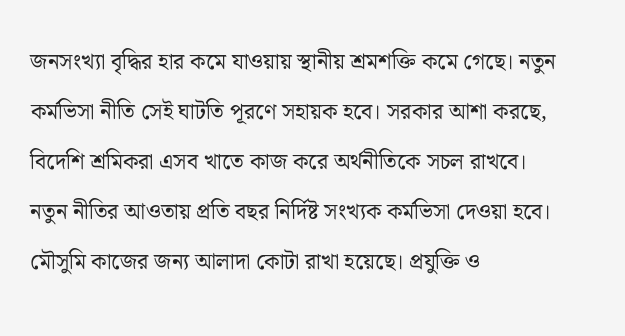জনসংখ্যা বৃদ্ধির হার কমে যাওয়ায় স্থানীয় শ্রমশক্তি কমে গেছে। নতুন কর্মভিসা নীতি সেই ঘাটতি পূরণে সহায়ক হবে। সরকার আশা করছে, বিদেশি শ্রমিকরা এসব খাতে কাজ করে অর্থনীতিকে সচল রাখবে।
নতুন নীতির আওতায় প্রতি বছর নির্দিষ্ট সংখ্যক কর্মভিসা দেওয়া হবে। মৌসুমি কাজের জন্য আলাদা কোটা রাখা হয়েছে। প্রযুক্তি ও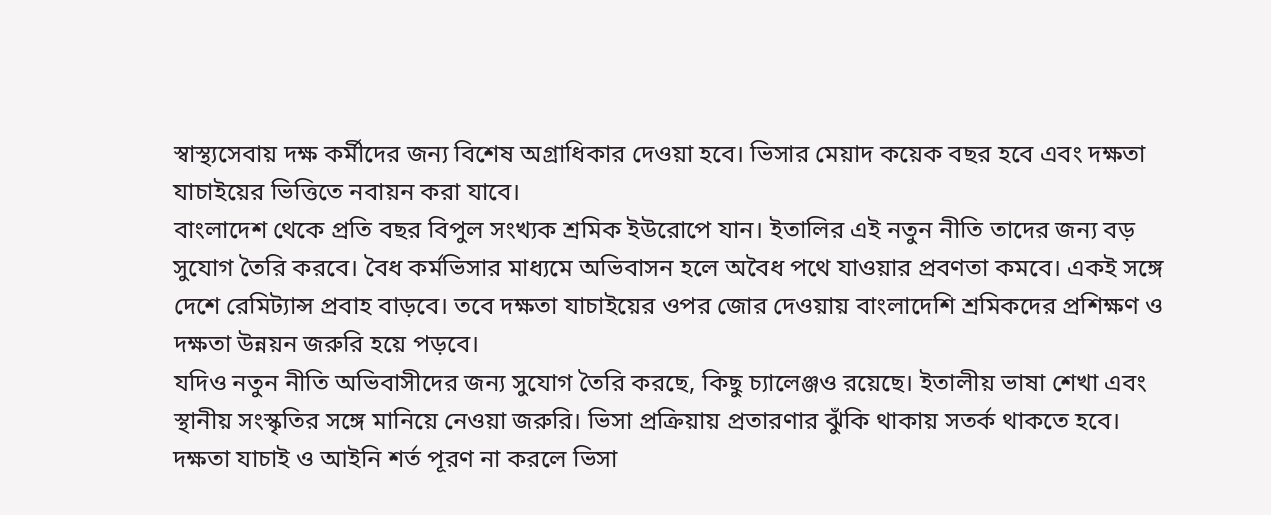স্বাস্থ্যসেবায় দক্ষ কর্মীদের জন্য বিশেষ অগ্রাধিকার দেওয়া হবে। ভিসার মেয়াদ কয়েক বছর হবে এবং দক্ষতা যাচাইয়ের ভিত্তিতে নবায়ন করা যাবে।
বাংলাদেশ থেকে প্রতি বছর বিপুল সংখ্যক শ্রমিক ইউরোপে যান। ইতালির এই নতুন নীতি তাদের জন্য বড় সুযোগ তৈরি করবে। বৈধ কর্মভিসার মাধ্যমে অভিবাসন হলে অবৈধ পথে যাওয়ার প্রবণতা কমবে। একই সঙ্গে দেশে রেমিট্যান্স প্রবাহ বাড়বে। তবে দক্ষতা যাচাইয়ের ওপর জোর দেওয়ায় বাংলাদেশি শ্রমিকদের প্রশিক্ষণ ও দক্ষতা উন্নয়ন জরুরি হয়ে পড়বে।
যদিও নতুন নীতি অভিবাসীদের জন্য সুযোগ তৈরি করছে, কিছু চ্যালেঞ্জও রয়েছে। ইতালীয় ভাষা শেখা এবং স্থানীয় সংস্কৃতির সঙ্গে মানিয়ে নেওয়া জরুরি। ভিসা প্রক্রিয়ায় প্রতারণার ঝুঁকি থাকায় সতর্ক থাকতে হবে। দক্ষতা যাচাই ও আইনি শর্ত পূরণ না করলে ভিসা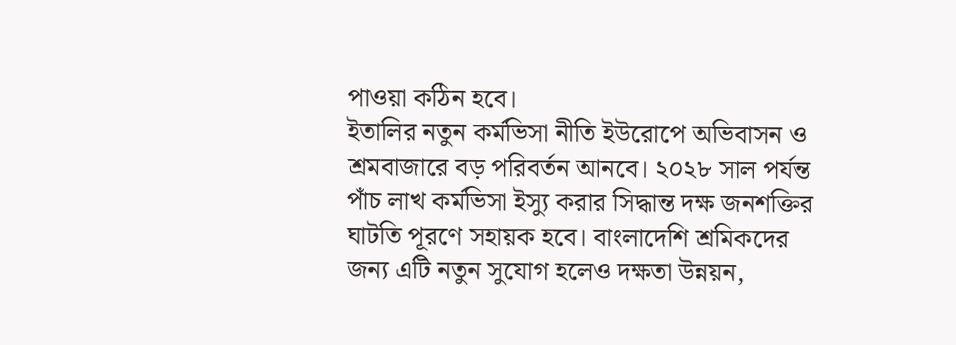পাওয়া কঠিন হবে।
ইতালির নতুন কর্মভিসা নীতি ইউরোপে অভিবাসন ও শ্রমবাজারে বড় পরিবর্তন আনবে। ২০২৮ সাল পর্যন্ত পাঁচ লাখ কর্মভিসা ইস্যু করার সিদ্ধান্ত দক্ষ জনশক্তির ঘাটতি পূরণে সহায়ক হবে। বাংলাদেশি শ্রমিকদের জন্য এটি নতুন সুযোগ হলেও দক্ষতা উন্নয়ন,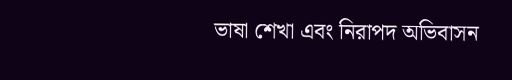ভাষা শেখা এবং নিরাপদ অভিবাসন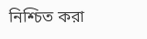নিশ্চিত করা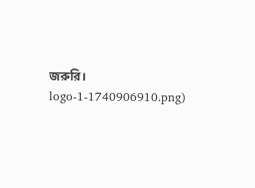জরুরি।
logo-1-1740906910.png)